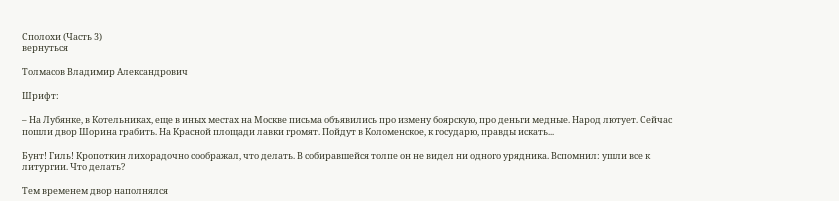Сполохи (Часть 3)
вернуться

Толмасов Владимир Александрович

Шрифт:

– На Лубянке, в Котельниках, еще в иных местах на Москве письма объявились про измену боярскую, про деньги медные. Народ лютует. Сейчас пошли двор Шорина грабить. На Красной площади лавки громят. Пойдут в Коломенское, к государю, правды искать...

Бунт! Гиль! Кропоткин лихорадочно соображал, что делать. В собиравшейся толпе он не видел ни одного урядника. Вспомнил: ушли все к литургии. Что делать?

Тем временем двор наполнялся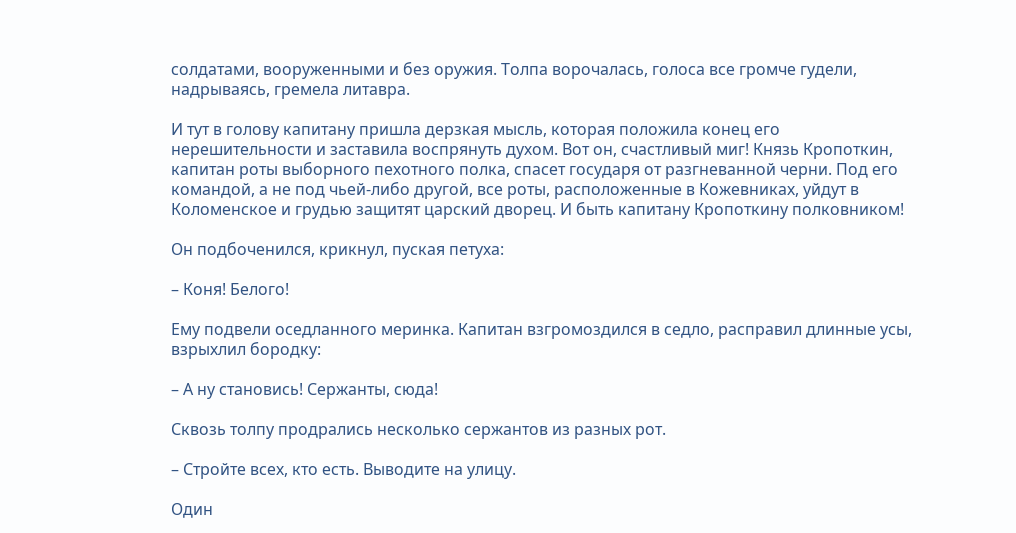солдатами, вооруженными и без оружия. Толпа ворочалась, голоса все громче гудели, надрываясь, гремела литавра.

И тут в голову капитану пришла дерзкая мысль, которая положила конец его нерешительности и заставила воспрянуть духом. Вот он, счастливый миг! Князь Кропоткин, капитан роты выборного пехотного полка, спасет государя от разгневанной черни. Под его командой, а не под чьей-либо другой, все роты, расположенные в Кожевниках, уйдут в Коломенское и грудью защитят царский дворец. И быть капитану Кропоткину полковником!

Он подбоченился, крикнул, пуская петуха:

– Коня! Белого!

Ему подвели оседланного меринка. Капитан взгромоздился в седло, расправил длинные усы, взрыхлил бородку:

– А ну становись! Сержанты, сюда!

Сквозь толпу продрались несколько сержантов из разных рот.

– Стройте всех, кто есть. Выводите на улицу.

Один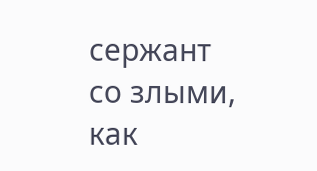сержант со злыми, как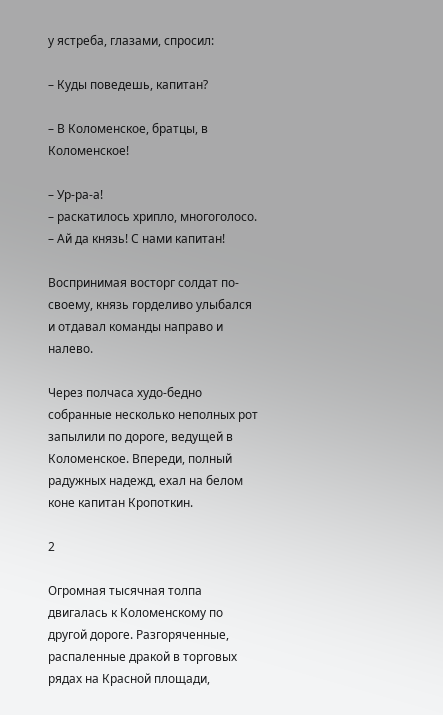у ястреба, глазами, спросил:

– Куды поведешь, капитан?

– В Коломенское, братцы, в Коломенское!

– Ур-ра-а!
– раскатилось хрипло, многоголосо.
– Ай да князь! С нами капитан!

Воспринимая восторг солдат по-своему, князь горделиво улыбался и отдавал команды направо и налево.

Через полчаса худо-бедно собранные несколько неполных рот запылили по дороге, ведущей в Коломенское. Впереди, полный радужных надежд, ехал на белом коне капитан Кропоткин.

2

Огромная тысячная толпа двигалась к Коломенскому по другой дороге. Разгоряченные, распаленные дракой в торговых рядах на Красной площади,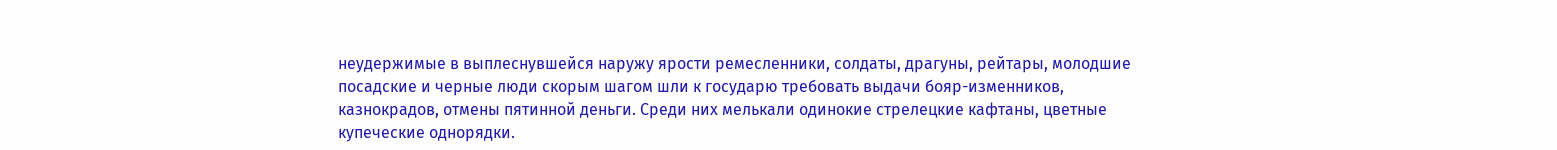неудержимые в выплеснувшейся наружу ярости ремесленники, солдаты, драгуны, рейтары, молодшие посадские и черные люди скорым шагом шли к государю требовать выдачи бояр-изменников, казнокрадов, отмены пятинной деньги. Среди них мелькали одинокие стрелецкие кафтаны, цветные купеческие однорядки.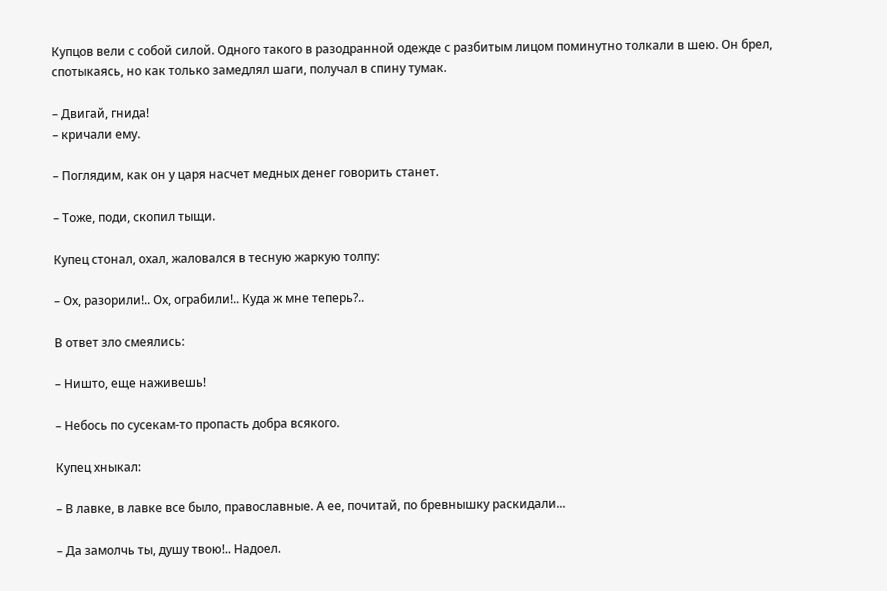Купцов вели с собой силой. Одного такого в разодранной одежде с разбитым лицом поминутно толкали в шею. Он брел, спотыкаясь, но как только замедлял шаги, получал в спину тумак.

– Двигай, гнида!
– кричали ему.

– Поглядим, как он у царя насчет медных денег говорить станет.

– Тоже, поди, скопил тыщи.

Купец стонал, охал, жаловался в тесную жаркую толпу:

– Ох, разорили!.. Ох, ограбили!.. Куда ж мне теперь?..

В ответ зло смеялись:

– Ништо, еще наживешь!

– Небось по сусекам-то пропасть добра всякого.

Купец хныкал:

– В лавке, в лавке все было, православные. А ее, почитай, по бревнышку раскидали...

– Да замолчь ты, душу твою!.. Надоел.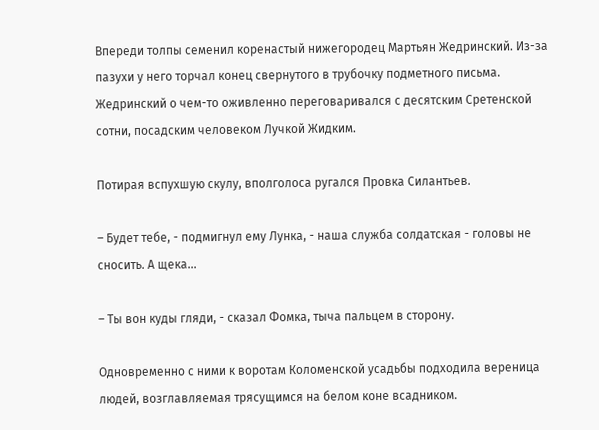Впереди толпы семенил коренастый нижегородец Мартьян Жедринский. Из-за пазухи у него торчал конец свернутого в трубочку подметного письма. Жедринский о чем-то оживленно переговаривался с десятским Сретенской сотни, посадским человеком Лучкой Жидким.

Потирая вспухшую скулу, вполголоса ругался Провка Силантьев.

– Будет тебе, - подмигнул ему Лунка, - наша служба солдатская - головы не сносить. А щека...

– Ты вон куды гляди, - сказал Фомка, тыча пальцем в сторону.

Одновременно с ними к воротам Коломенской усадьбы подходила вереница людей, возглавляемая трясущимся на белом коне всадником.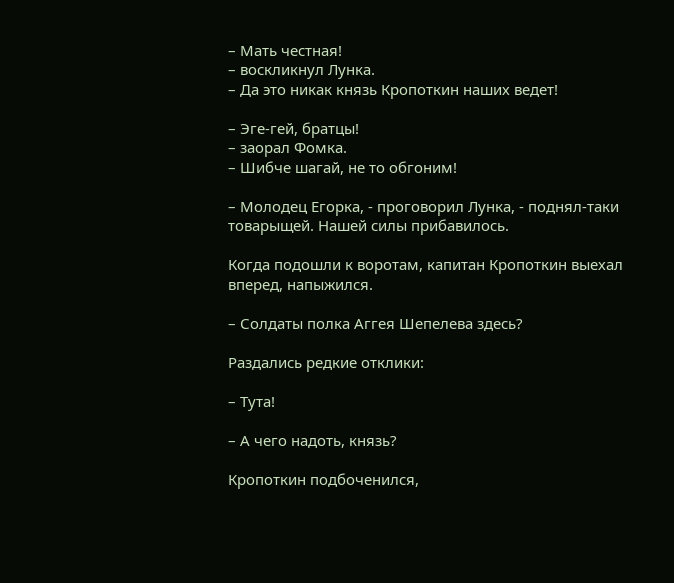– Мать честная!
– воскликнул Лунка.
– Да это никак князь Кропоткин наших ведет!

– Эге-гей, братцы!
– заорал Фомка.
– Шибче шагай, не то обгоним!

– Молодец Егорка, - проговорил Лунка, - поднял-таки товарыщей. Нашей силы прибавилось.

Когда подошли к воротам, капитан Кропоткин выехал вперед, напыжился.

– Солдаты полка Аггея Шепелева здесь?

Раздались редкие отклики:

– Тута!

– А чего надоть, князь?

Кропоткин подбоченился,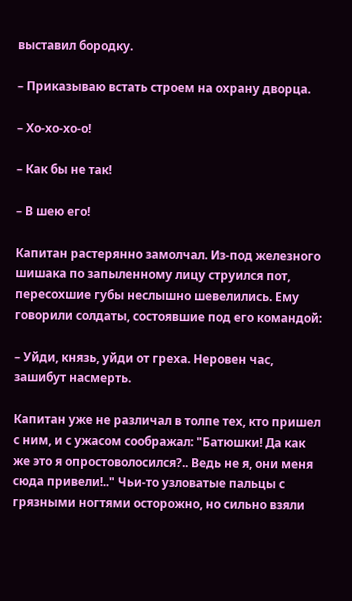выставил бородку.

– Приказываю встать строем на охрану дворца.

– Хо-хо-хо-о!

– Как бы не так!

– В шею его!

Капитан растерянно замолчал. Из-под железного шишака по запыленному лицу струился пот, пересохшие губы неслышно шевелились. Ему говорили солдаты, состоявшие под его командой:

– Уйди, князь, уйди от греха. Неровен час, зашибут насмерть.

Капитан уже не различал в толпе тех, кто пришел с ним, и с ужасом соображал: "Батюшки! Да как же это я опростоволосился?.. Ведь не я, они меня сюда привели!.." Чьи-то узловатые пальцы с грязными ногтями осторожно, но сильно взяли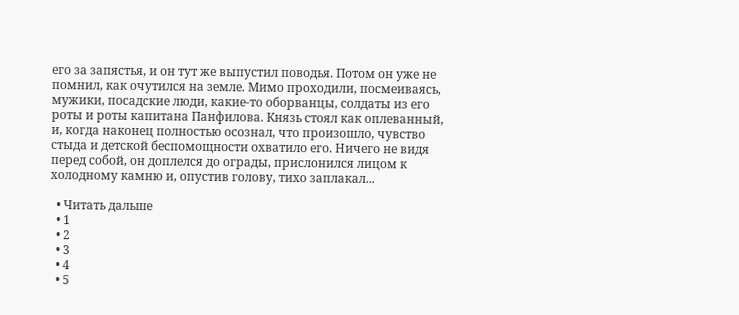его за запястья, и он тут же выпустил поводья. Потом он уже не помнил, как очутился на земле. Мимо проходили, посмеиваясь, мужики, посадские люди, какие-то оборванцы, солдаты из его роты и роты капитана Панфилова. Князь стоял как оплеванный, и, когда наконец полностью осознал, что произошло, чувство стыда и детской беспомощности охватило его. Ничего не видя перед собой, он доплелся до ограды, прислонился лицом к холодному камню и, опустив голову, тихо заплакал...

  • Читать дальше
  • 1
  • 2
  • 3
  • 4
  • 5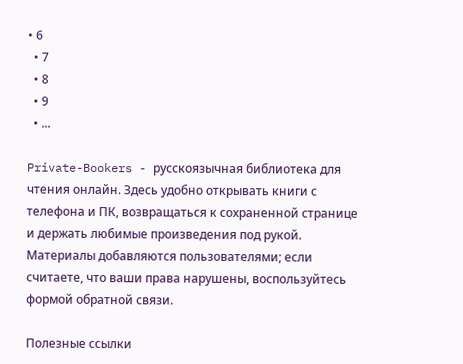• 6
  • 7
  • 8
  • 9
  • ...

Private-Bookers - русскоязычная библиотека для чтения онлайн. Здесь удобно открывать книги с телефона и ПК, возвращаться к сохраненной странице и держать любимые произведения под рукой. Материалы добавляются пользователями; если считаете, что ваши права нарушены, воспользуйтесь формой обратной связи.

Полезные ссылки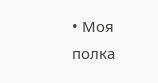• Моя полка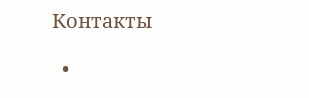Контакты

  •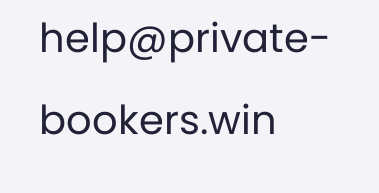help@private-bookers.win